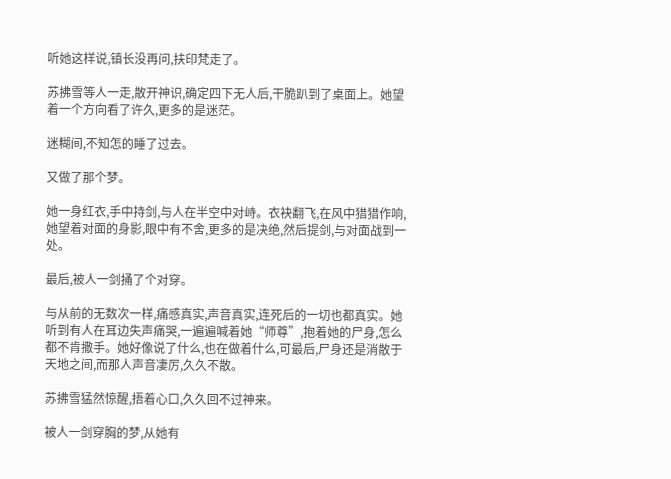听她这样说,镇长没再问,扶印梵走了。

苏拂雪等人一走,散开神识,确定四下无人后,干脆趴到了桌面上。她望着一个方向看了许久,更多的是迷茫。

迷糊间,不知怎的睡了过去。

又做了那个梦。

她一身红衣,手中持剑,与人在半空中对峙。衣袂翻飞,在风中猎猎作响,她望着对面的身影,眼中有不舍,更多的是决绝,然后提剑,与对面战到一处。

最后,被人一剑捅了个对穿。

与从前的无数次一样,痛感真实,声音真实,连死后的一切也都真实。她听到有人在耳边失声痛哭,一遍遍喊着她“师尊”,抱着她的尸身,怎么都不肯撒手。她好像说了什么,也在做着什么,可最后,尸身还是消散于天地之间,而那人声音凄厉,久久不散。

苏拂雪猛然惊醒,捂着心口,久久回不过神来。

被人一剑穿胸的梦,从她有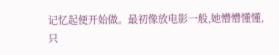记忆起便开始做。最初像放电影一般,她懵懵懂懂,只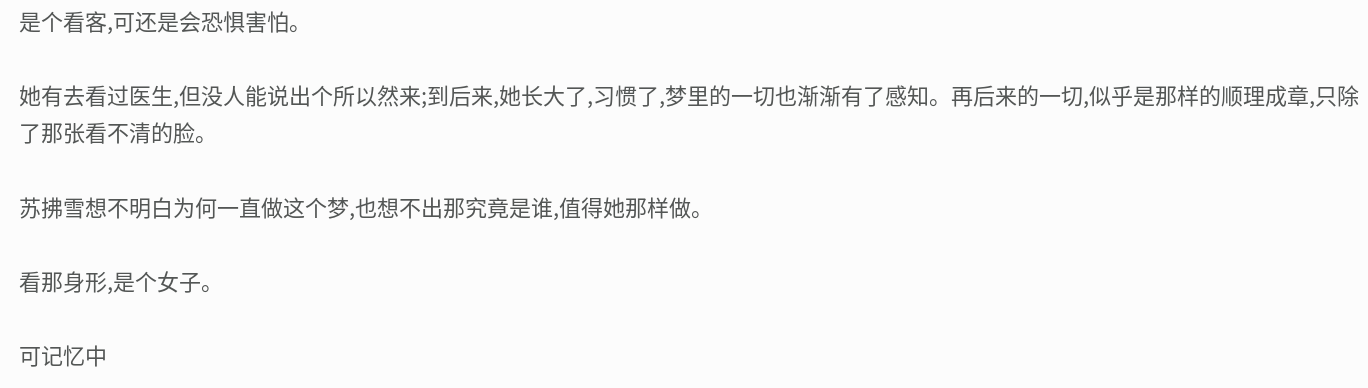是个看客,可还是会恐惧害怕。

她有去看过医生,但没人能说出个所以然来;到后来,她长大了,习惯了,梦里的一切也渐渐有了感知。再后来的一切,似乎是那样的顺理成章,只除了那张看不清的脸。

苏拂雪想不明白为何一直做这个梦,也想不出那究竟是谁,值得她那样做。

看那身形,是个女子。

可记忆中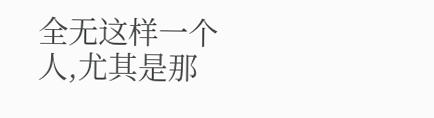全无这样一个人,尤其是那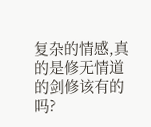复杂的情感,真的是修无情道的剑修该有的吗?